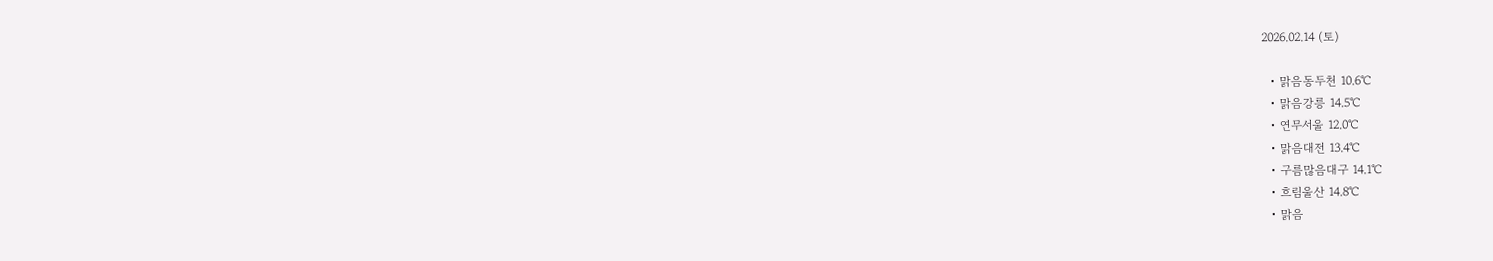2026.02.14 (토)

  • 맑음동두천 10.6℃
  • 맑음강릉 14.5℃
  • 연무서울 12.0℃
  • 맑음대전 13.4℃
  • 구름많음대구 14.1℃
  • 흐림울산 14.8℃
  • 맑음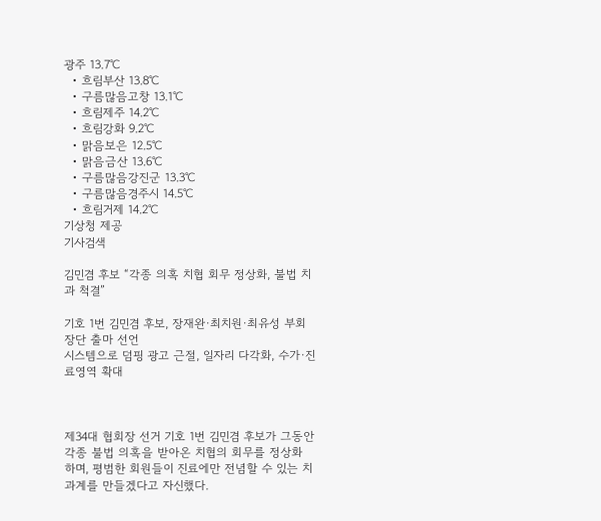광주 13.7℃
  • 흐림부산 13.8℃
  • 구름많음고창 13.1℃
  • 흐림제주 14.2℃
  • 흐림강화 9.2℃
  • 맑음보은 12.5℃
  • 맑음금산 13.6℃
  • 구름많음강진군 13.3℃
  • 구름많음경주시 14.5℃
  • 흐림거제 14.2℃
기상청 제공
기사검색

김민겸 후보 “각종 의혹 치협 회무 정상화, 불법 치과 척결”

기호 1번 김민겸 후보, 장재완·최치원·최유성 부회장단 출마 선언
시스템으로 덤핑 광고 근절, 일자리 다각화, 수가·진료영역 확대



제34대 협회장 선거 기호 1번 김민겸 후보가 그동안 각종 불법 의혹을 받아온 치협의 회무를 정상화 하며, 평범한 회원들이 진료에만 전념할 수 있는 치과계를 만들겠다고 자신했다.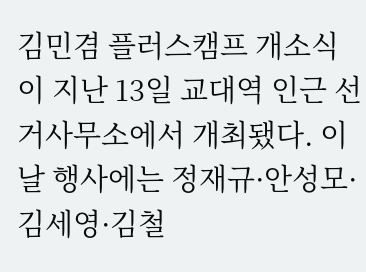김민겸 플러스캠프 개소식이 지난 13일 교대역 인근 선거사무소에서 개최됐다. 이날 행사에는 정재규·안성모·김세영·김철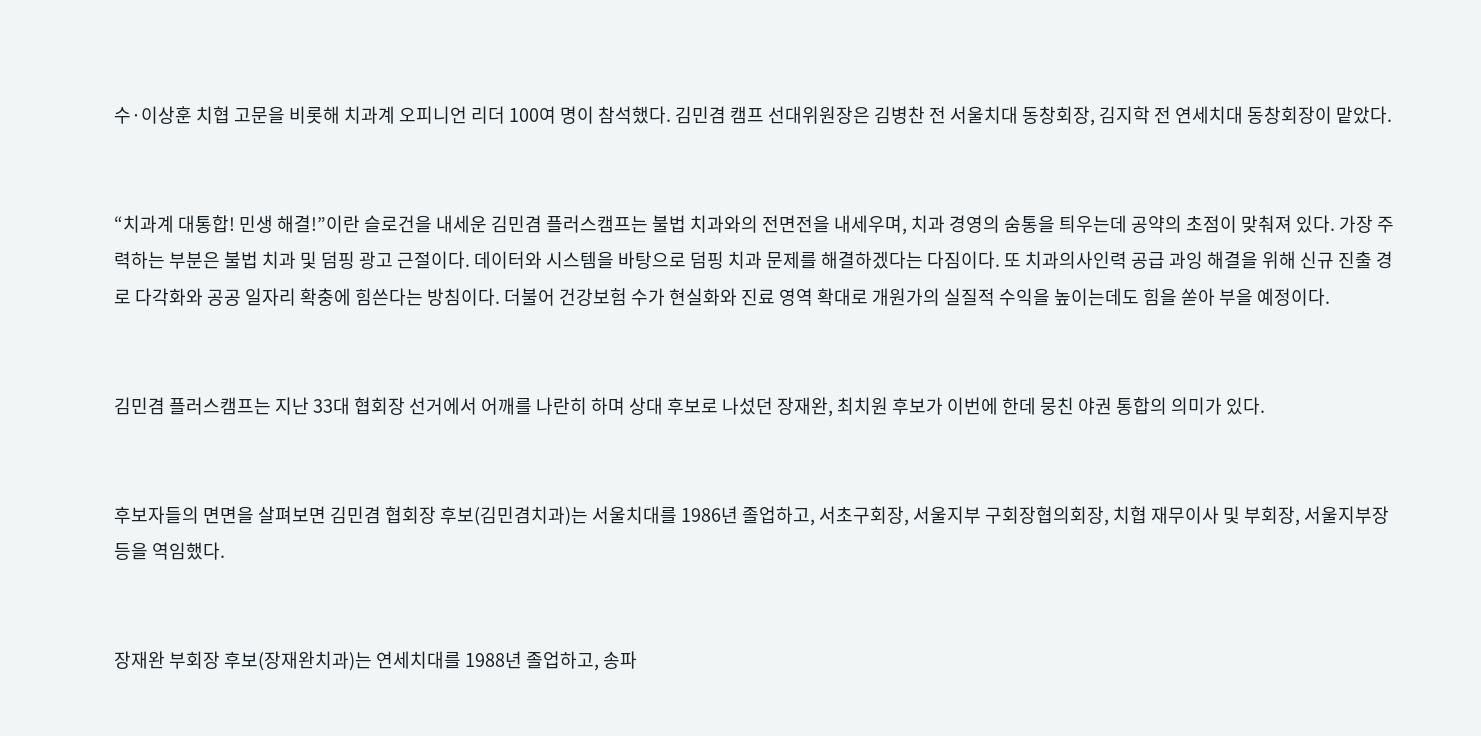수·이상훈 치협 고문을 비롯해 치과계 오피니언 리더 100여 명이 참석했다. 김민겸 캠프 선대위원장은 김병찬 전 서울치대 동창회장, 김지학 전 연세치대 동창회장이 맡았다.


“치과계 대통합! 민생 해결!”이란 슬로건을 내세운 김민겸 플러스캠프는 불법 치과와의 전면전을 내세우며, 치과 경영의 숨통을 틔우는데 공약의 초점이 맞춰져 있다. 가장 주력하는 부분은 불법 치과 및 덤핑 광고 근절이다. 데이터와 시스템을 바탕으로 덤핑 치과 문제를 해결하겠다는 다짐이다. 또 치과의사인력 공급 과잉 해결을 위해 신규 진출 경로 다각화와 공공 일자리 확충에 힘쓴다는 방침이다. 더불어 건강보험 수가 현실화와 진료 영역 확대로 개원가의 실질적 수익을 높이는데도 힘을 쏟아 부을 예정이다.


김민겸 플러스캠프는 지난 33대 협회장 선거에서 어깨를 나란히 하며 상대 후보로 나섰던 장재완, 최치원 후보가 이번에 한데 뭉친 야권 통합의 의미가 있다.


후보자들의 면면을 살펴보면 김민겸 협회장 후보(김민겸치과)는 서울치대를 1986년 졸업하고, 서초구회장, 서울지부 구회장협의회장, 치협 재무이사 및 부회장, 서울지부장 등을 역임했다.


장재완 부회장 후보(장재완치과)는 연세치대를 1988년 졸업하고, 송파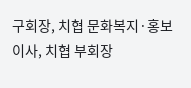구회장, 치협 문화복지·홍보이사, 치협 부회장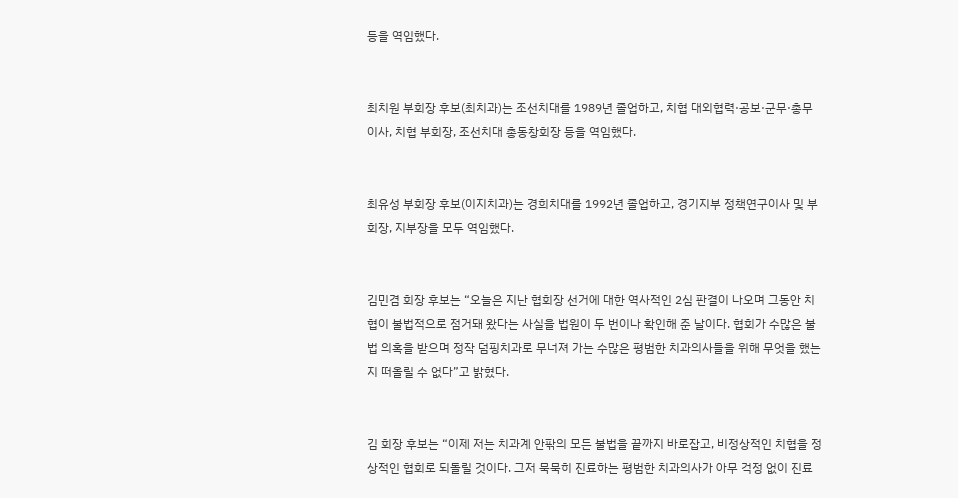등을 역임했다.


최치원 부회장 후보(최치과)는 조선치대를 1989년 졸업하고, 치협 대외협력·공보·군무·총무이사, 치협 부회장, 조선치대 총동창회장 등을 역임했다.


최유성 부회장 후보(이지치과)는 경희치대를 1992년 졸업하고, 경기지부 정책연구이사 및 부회장, 지부장을 모두 역임했다.


김민겸 회장 후보는 “오늘은 지난 협회장 선거에 대한 역사적인 2심 판결이 나오며 그동안 치협이 불법적으로 점거돼 왔다는 사실을 법원이 두 번이나 확인해 준 날이다. 협회가 수많은 불법 의혹을 받으며 정작 덤핑치과로 무너져 가는 수많은 평범한 치과의사들을 위해 무엇을 했는지 떠올릴 수 없다”고 밝혔다.


김 회장 후보는 “이제 저는 치과계 안팎의 모든 불법을 끝까지 바로잡고, 비정상적인 치협을 정상적인 협회로 되돌릴 것이다. 그저 묵묵히 진료하는 평범한 치과의사가 아무 걱정 없이 진료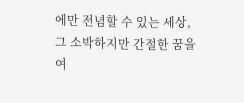에만 전념할 수 있는 세상, 그 소박하지만 간절한 꿈을 여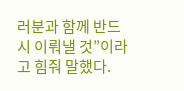러분과 함께 반드시 이뤄낼 것”이라고 힘줘 말했다.